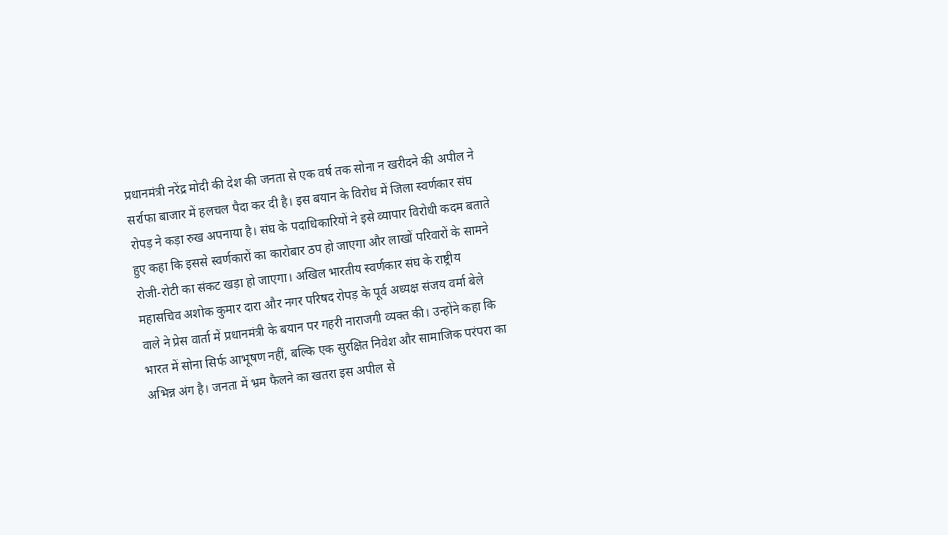प्रधानमंत्री नरेंद्र मोदी की देश की जनता से एक वर्ष तक सोना न खरीदने की अपील ने सर्राफा बाजार में हलचल पैदा कर दी है। इस बयान के विरोध में जिला स्वर्णकार संघ रोपड़ ने कड़ा रुख अपनाया है। संघ के पदाधिकारियों ने इसे व्यापार विरोधी कदम बताते हुए कहा कि इससे स्वर्णकारों का कारोबार ठप हो जाएगा और लाखों परिवारों के सामने रोजी-रोटी का संकट खड़ा हो जाएगा। अखिल भारतीय स्वर्णकार संघ के राष्ट्रीय महासचिव अशोक कुमार दारा और नगर परिषद रोपड़ के पूर्व अध्यक्ष संजय वर्मा बेले वाले ने प्रेस वार्ता में प्रधानमंत्री के बयान पर गहरी नाराजगी व्यक्त की। उन्होंने कहा कि भारत में सोना सिर्फ आभूषण नहीं, बल्कि एक सुरक्षित निवेश और सामाजिक परंपरा का अभिन्न अंग है। जनता में भ्रम फैलने का खतरा इस अपील से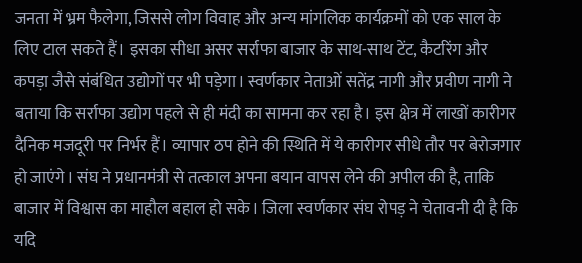जनता में भ्रम फैलेगा, जिससे लोग विवाह और अन्य मांगलिक कार्यक्रमों को एक साल के लिए टाल सकते हैं। इसका सीधा असर सर्राफा बाजार के साथ-साथ टेंट, कैटरिंग और कपड़ा जैसे संबंधित उद्योगों पर भी पड़ेगा। स्वर्णकार नेताओं सतेंद्र नागी और प्रवीण नागी ने बताया कि सर्राफा उद्योग पहले से ही मंदी का सामना कर रहा है। इस क्षेत्र में लाखों कारीगर दैनिक मजदूरी पर निर्भर हैं। व्यापार ठप होने की स्थिति में ये कारीगर सीधे तौर पर बेरोजगार हो जाएंगे। संघ ने प्रधानमंत्री से तत्काल अपना बयान वापस लेने की अपील की है, ताकि बाजार में विश्वास का माहौल बहाल हो सके। जिला स्वर्णकार संघ रोपड़ ने चेतावनी दी है कि यदि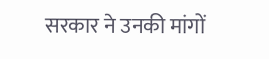सरकार ने उनकी मांगों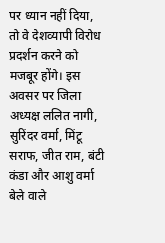पर ध्यान नहीं दिया, तो वे देशव्यापी विरोध प्रदर्शन करने को मजबूर होंगे। इस अवसर पर जिला अध्यक्ष ललित नागी, सुरिंदर वर्मा, मिंटू सराफ, जीत राम, बंटी कंडा और आशु वर्मा बेले वाले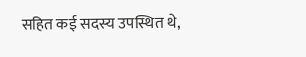सहित कई सदस्य उपस्थित थे,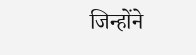जिन्होंने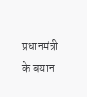प्रधानमंत्री के बयान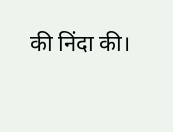की निंदा की।